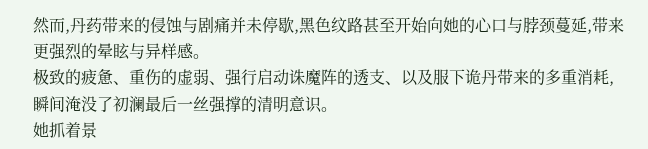然而,丹药带来的侵蚀与剧痛并未停歇,黑色纹路甚至开始向她的心口与脖颈蔓延,带来更强烈的晕眩与异样感。
极致的疲惫、重伤的虚弱、强行启动诛魔阵的透支、以及服下诡丹带来的多重消耗,瞬间淹没了初澜最后一丝强撑的清明意识。
她抓着景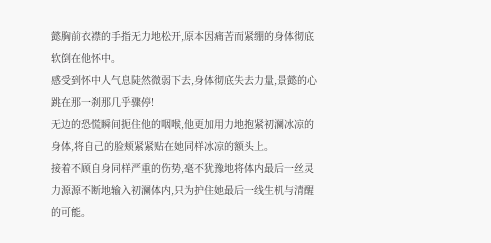懿胸前衣襟的手指无力地松开,原本因痛苦而紧绷的身体彻底软倒在他怀中。
感受到怀中人气息陡然微弱下去,身体彻底失去力量,景懿的心跳在那一刹那几乎骤停!
无边的恐慌瞬间扼住他的咽喉,他更加用力地抱紧初澜冰凉的身体,将自己的脸颊紧紧贴在她同样冰凉的额头上。
接着不顾自身同样严重的伤势,毫不犹豫地将体内最后一丝灵力源源不断地输入初澜体内,只为护住她最后一线生机与清醒的可能。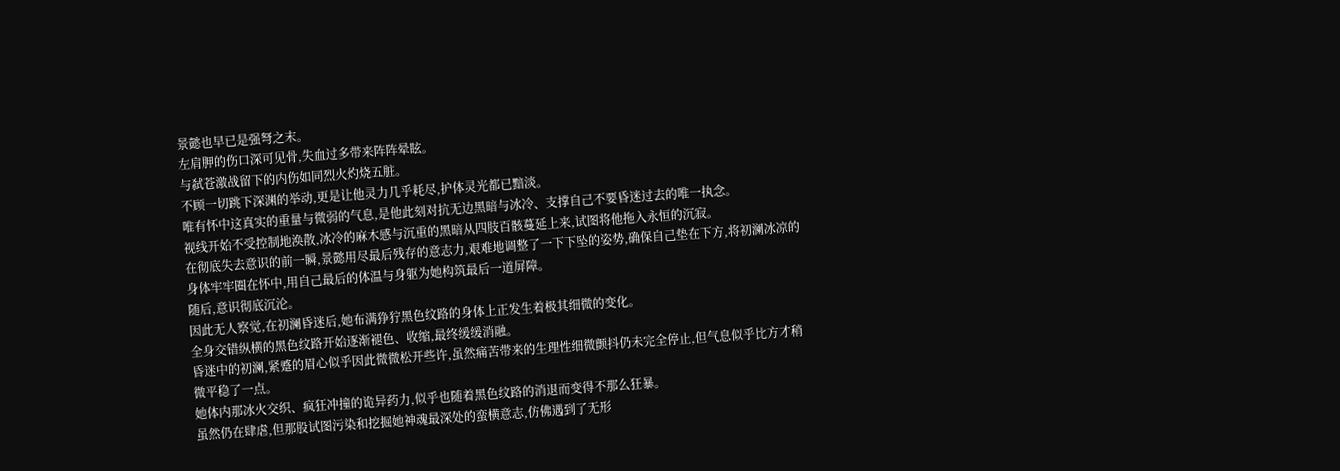景懿也早已是强弩之末。
左肩胛的伤口深可见骨,失血过多带来阵阵晕眩。
与弑苍激战留下的内伤如同烈火灼烧五脏。
不顾一切跳下深渊的举动,更是让他灵力几乎耗尽,护体灵光都已黯淡。
唯有怀中这真实的重量与微弱的气息,是他此刻对抗无边黑暗与冰冷、支撑自己不要昏迷过去的唯一执念。
视线开始不受控制地涣散,冰冷的麻木感与沉重的黑暗从四肢百骸蔓延上来,试图将他拖入永恒的沉寂。
在彻底失去意识的前一瞬,景懿用尽最后残存的意志力,艰难地调整了一下下坠的姿势,确保自己垫在下方,将初澜冰凉的身体牢牢圈在怀中,用自己最后的体温与身躯为她构筑最后一道屏障。
随后,意识彻底沉沦。
因此无人察觉,在初澜昏迷后,她布满狰狞黑色纹路的身体上正发生着极其细微的变化。
全身交错纵横的黑色纹路开始逐渐褪色、收缩,最终缓缓消融。
昏迷中的初澜,紧蹙的眉心似乎因此微微松开些许,虽然痛苦带来的生理性细微颤抖仍未完全停止,但气息似乎比方才稍微平稳了一点。
她体内那冰火交织、疯狂冲撞的诡异药力,似乎也随着黑色纹路的消退而变得不那么狂暴。
虽然仍在肆虐,但那股试图污染和挖掘她神魂最深处的蛮横意志,仿佛遇到了无形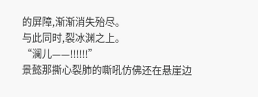的屏障,渐渐消失殆尽。
与此同时,裂冰渊之上。
“澜儿——!!!!!!”
景懿那撕心裂肺的嘶吼仿佛还在悬崖边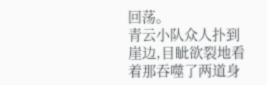回荡。
青云小队众人扑到崖边,目眦欲裂地看着那吞噬了两道身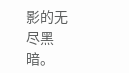影的无尽黑暗。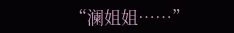“澜姐姐……”